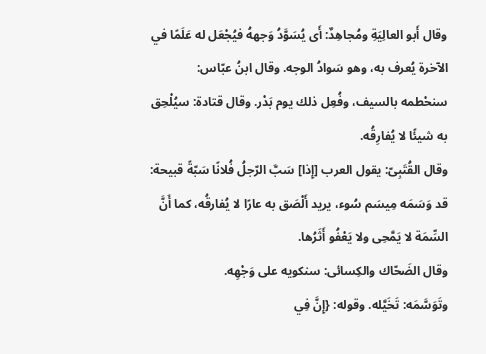وقال أَبو العالِيَةِ ومُجاهِدٌ: أَى يُسَوَّدُ وَجههُ فيُجْعَل له عَلَمًا في الآخرة يُعرف به، وهو سَوادُ الوجه. وقال ابنُ عبّاس: سنحْطمه بالسيف، وفُعِل ذلك يوم بَدْر. وقال قتادة: سيُلْحِق به شيئًا لا يُفارِقُه.
وقال القُتَبِىّ: يقول العرب [إِذا] سَبَّ الرّجلُ فُلانًا سَبّةً قبيحة: قد وَسَمَه مِيسَم سُوء، يريد أَلْصَق به عارًا لا يُفارقُه، كما أَنَّ السِّمَة لا يَمَّحِى ولا يَعْفُو أَثَرُها.
وقال الضَحّاك والكِسائى: سنكويه على وَجْهِه.
وتَوَسَّمَه: تَخَيَّله. وقوله: {إِنَّ فِي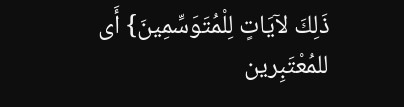ذَلِكَ لآيَاتٍ لِلْمُتَوَسِّمِينَ} أَى للمُعْتَبِرين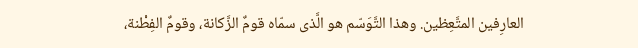العارِفين المتَّعِظين. وهذا التَّوَسّم هو الَّذى سمّاه قومٌ الزَّكانة، وقومٌ الفِطْنة،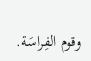وقوم الفِراسَة.